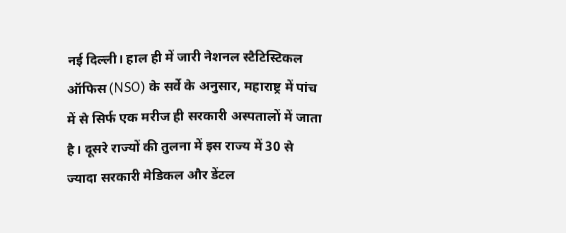नई दिल्ली। हाल ही में जारी नेशनल स्टैटिस्टिकल ऑफिस (NSO) के सर्वे के अनुसार, महाराष्ट्र में पांच में से सिर्फ एक मरीज ही सरकारी अस्पतालों में जाता है। दूसरे राज्यों की तुलना में इस राज्य में 30 से ज्यादा सरकारी मेडिकल और डेंटल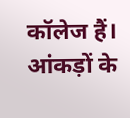कॉलेज हैं।
आंकड़ों के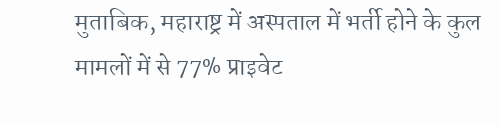मुताबिक, महाराष्ट्र में अस्पताल में भर्ती होने के कुल मामलों में से 77% प्राइवेट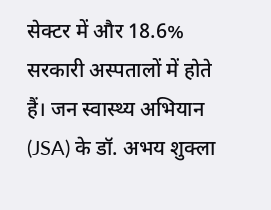सेक्टर में और 18.6% सरकारी अस्पतालों में होते हैं। जन स्वास्थ्य अभियान (JSA) के डॉ. अभय शुक्ला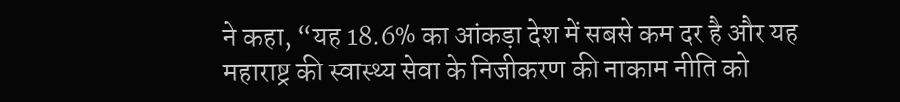ने कहा, “यह 18.6% का आंकड़ा देश में सबसे कम दर है और यह महाराष्ट्र की स्वास्थ्य सेवा के निजीकरण की नाकाम नीति को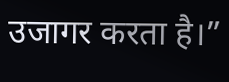उजागर करता है।”